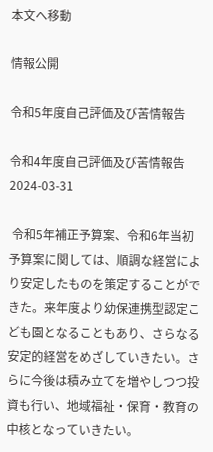本文へ移動

情報公開

令和5年度自己評価及び苦情報告

令和4年度自己評価及び苦情報告
2024-03-31

 令和5年補正予算案、令和6年当初予算案に関しては、順調な経営により安定したものを策定することができた。来年度より幼保連携型認定こども園となることもあり、さらなる安定的経営をめざしていきたい。さらに今後は積み立てを増やしつつ投資も行い、地域福祉・保育・教育の中核となっていきたい。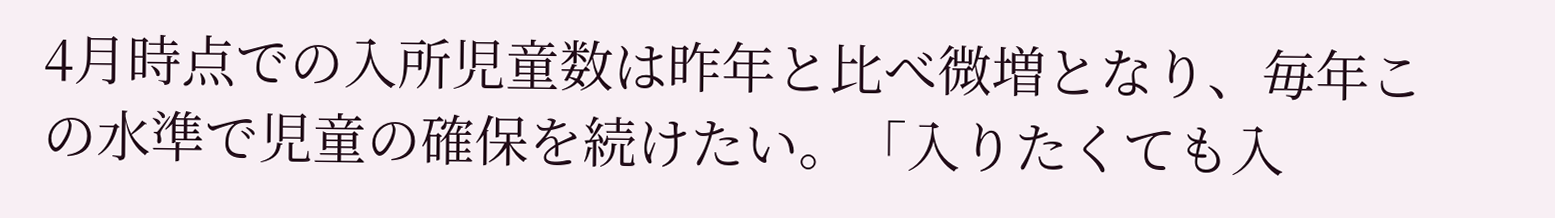4月時点での入所児童数は昨年と比べ微増となり、毎年この水準で児童の確保を続けたい。「入りたくても入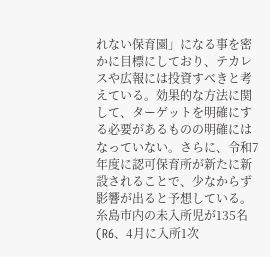れない保育園」になる事を密かに目標にしており、テカレスや広報には投資すべきと考えている。効果的な方法に関して、ターゲットを明確にする必要があるものの明確にはなっていない。さらに、令和7年度に認可保育所が新たに新設されることで、少なからず影響が出ると予想している。糸島市内の未入所児が135名(R6、4月に入所1次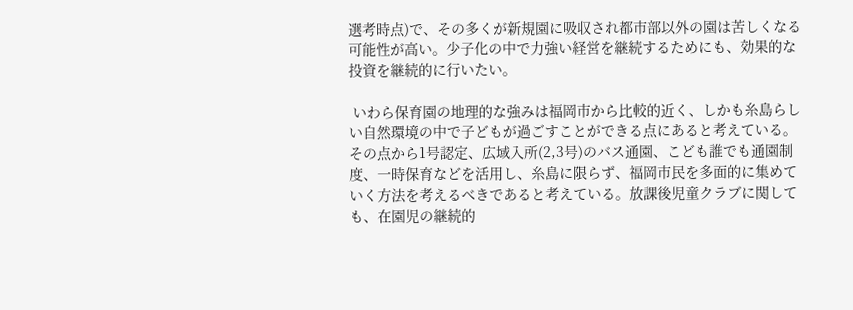選考時点)で、その多くが新規園に吸収され都市部以外の園は苦しくなる可能性が高い。少子化の中で力強い経営を継続するためにも、効果的な投資を継続的に行いたい。

 いわら保育園の地理的な強みは福岡市から比較的近く、しかも糸島らしい自然環境の中で子どもが過ごすことができる点にあると考えている。その点から1号認定、広域入所(2,3号)のバス通園、こども誰でも通園制度、一時保育などを活用し、糸島に限らず、福岡市民を多面的に集めていく方法を考えるべきであると考えている。放課後児童クラブに関しても、在園児の継続的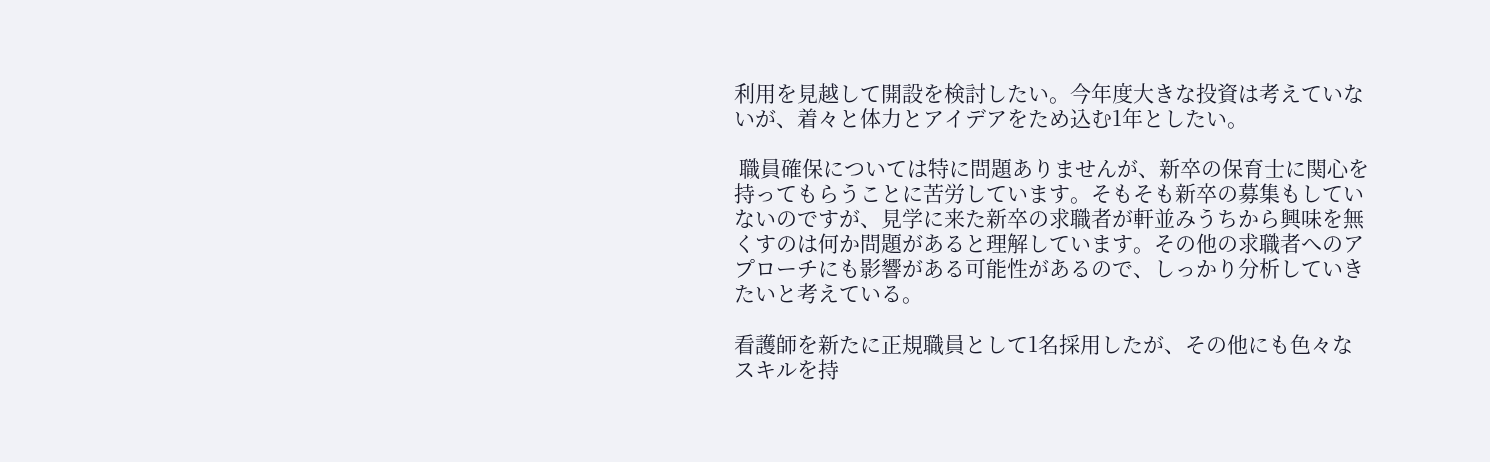利用を見越して開設を検討したい。今年度大きな投資は考えていないが、着々と体力とアイデアをため込む1年としたい。

 職員確保については特に問題ありませんが、新卒の保育士に関心を持ってもらうことに苦労しています。そもそも新卒の募集もしていないのですが、見学に来た新卒の求職者が軒並みうちから興味を無くすのは何か問題があると理解しています。その他の求職者へのアプローチにも影響がある可能性があるので、しっかり分析していきたいと考えている。

看護師を新たに正規職員として1名採用したが、その他にも色々なスキルを持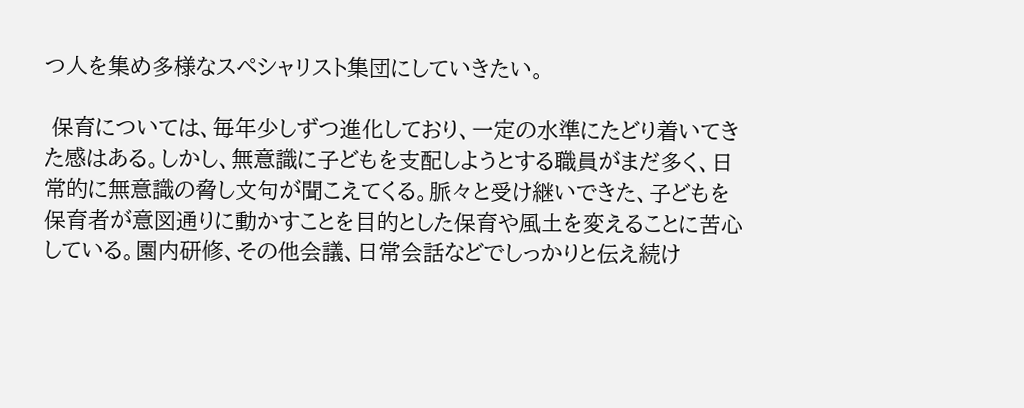つ人を集め多様なスペシャリスト集団にしていきたい。

 保育については、毎年少しずつ進化しており、一定の水準にたどり着いてきた感はある。しかし、無意識に子どもを支配しようとする職員がまだ多く、日常的に無意識の脅し文句が聞こえてくる。脈々と受け継いできた、子どもを保育者が意図通りに動かすことを目的とした保育や風土を変えることに苦心している。園内研修、その他会議、日常会話などでしっかりと伝え続け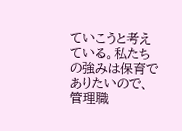ていこうと考えている。私たちの強みは保育でありたいので、管理職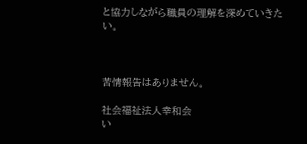と協力しながら職員の理解を深めていきたい。



苦情報告はありません。

社会福祉法人幸和会
い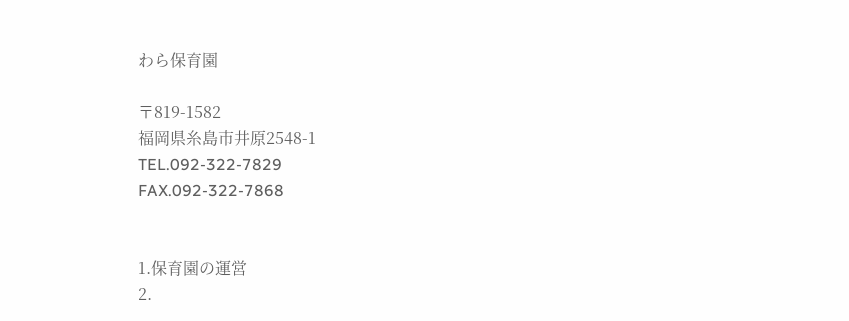わら保育園

〒819-1582
福岡県糸島市井原2548-1
TEL.092-322-7829
FAX.092-322-7868


1.保育園の運営
2.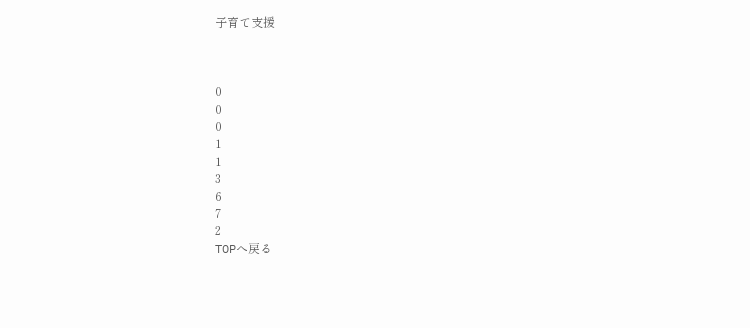子育て支援



0
0
0
1
1
3
6
7
2
TOPへ戻る